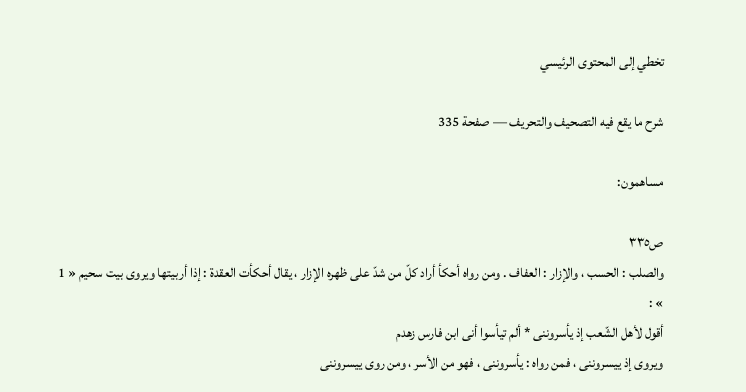تخطي إلى المحتوى الرئيسي

شرح ما يقع فيه التصحيف والتحريف — صفحة 335

مساهمون:

ص٣٣٥
والصلب : الحسب ، والإزار : العفاف . ومن رواه أحكأ أراد كلّ من شدّ على ظهره الإزار ، يقال أحكأت العقدة : إذا أربيتها ويروى بيت سحيم « 1 » :
أقول لأهل الشّعب إذ يأسروننى * ألم تيأسوا أنى ابن فارس زهدم
ويروى إذ ييسروننى ، فمن رواه : يأسروننى ، فهو من الأسر ، ومن روى ييسروننى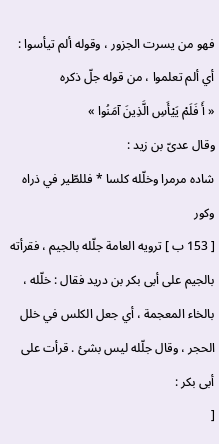فهو من يسرت الجزور ، وقوله ألم تيأسوا : أي ألم تعلموا ، من قوله جلّ ذكره
« أَ فَلَمْ يَيْأَسِ الَّذِينَ آمَنُوا »
وقال عدىّ بن زيد :
شاده مرمرا وخلّله كلسا * فللطّير في ذراه وكور
[ 153 ب ] ترويه العامة جلّله بالجيم ، فقرأته بالجيم على أبى بكر بن دريد فقال : خلّله ، بالخاء المعجمة ، أي جعل الكلس في خلل الحجر ، وقال جلّله ليس بشئ . قرأت على أبى بكر :
[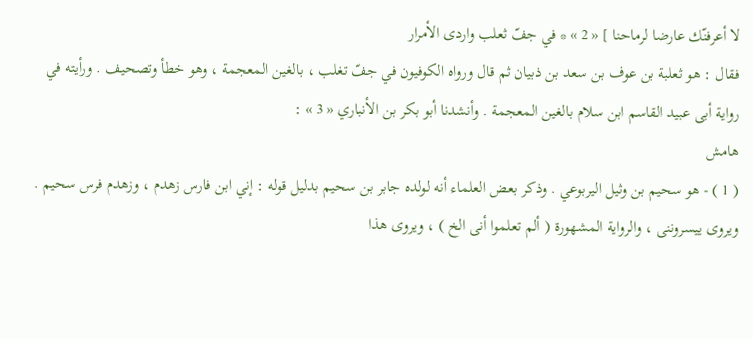لا أعرفنّك عارضا لرماحنا ] « 2 » * في جفّ ثعلب واردى الأمرار
فقال : هو ثعلبة بن عوف بن سعد بن ذبيان ثم قال ورواه الكوفيون في جفّ تغلب ، بالغين المعجمة ، وهو خطأ وتصحيف . ورأيته في رواية أبى عبيد القاسم ابن سلام بالغين المعجمة . وأنشدنا أبو بكر بن الأنباري « 3 » :
هامش
( 1 ) - هو سحيم بن وثيل اليربوعي . وذكر بعض العلماء أنه لولده جابر بن سحيم بدليل قوله : إني ابن فارس زهدم ، وزهدم فرس سحيم . ويروى ييسروننى ، والرواية المشهورة ( ألم تعلموا أنى الخ ) ، ويروى هذا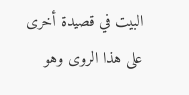البيت في قصيدة أخرى على هذا الروى وهو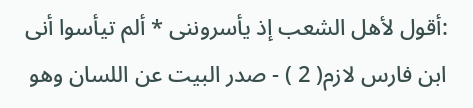:أقول لأهل الشعب إذ يأسروننى * ألم تيأسوا أنى ابن فارس لازم( 2 ) - صدر البيت عن اللسان وهو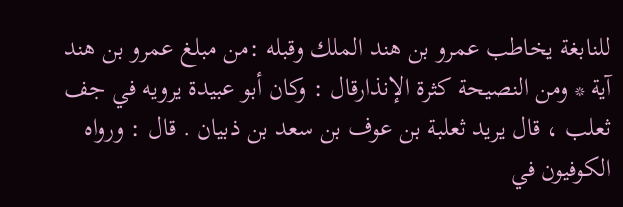للنابغة يخاطب عمرو بن هند الملك وقبله :من مبلغ عمرو بن هند آية * ومن النصيحة كثرة الإنذارقال : وكان أبو عبيدة يرويه في جف ثعلب ، قال يريد ثعلبة بن عوف بن سعد بن ذبيان . قال : ورواه الكوفيون في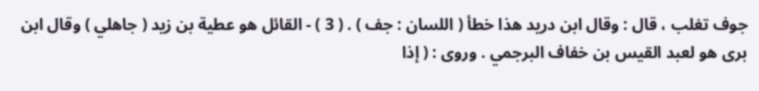جوف تغلب ، قال : وقال ابن دريد هذا خطأ ( اللسان : جف ) . ( 3 ) - القائل هو عطية بن زيد ( جاهلي ) وقال ابن برى هو لعبد القيس بن خفاف البرجمي . وروى : ( إذا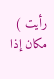رأيت ) مكان إذا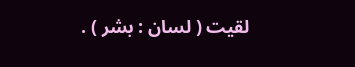لقيت ( لسان : بشر ) .